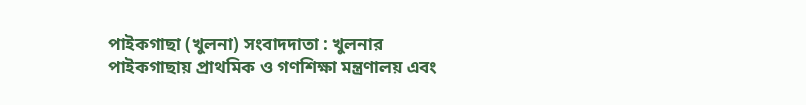পাইকগাছা (খুলনা) সংবাদদাতা : খুলনার পাইকগাছায় প্রাথমিক ও গণশিক্ষা মন্ত্রণালয় এবং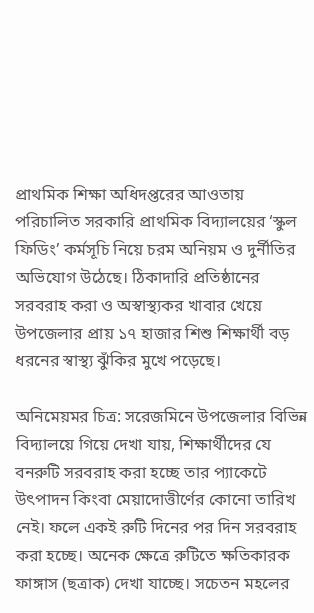প্রাথমিক শিক্ষা অধিদপ্তরের আওতায় পরিচালিত সরকারি প্রাথমিক বিদ্যালয়ের ‘স্কুল ফিডিং’ কর্মসূচি নিয়ে চরম অনিয়ম ও দুর্নীতির অভিযোগ উঠেছে। ঠিকাদারি প্রতিষ্ঠানের সরবরাহ করা ও অস্বাস্থ্যকর খাবার খেয়ে উপজেলার প্রায় ১৭ হাজার শিশু শিক্ষার্থী বড় ধরনের স্বাস্থ্য ঝুঁকির মুখে পড়েছে।

অনিমেয়মর চিত্র: সরেজমিনে উপজেলার বিভিন্ন বিদ্যালয়ে গিয়ে দেখা যায়, শিক্ষার্থীদের যে বনরুটি সরবরাহ করা হচ্ছে তার প্যাকেটে উৎপাদন কিংবা মেয়াদোত্তীর্ণের কোনো তারিখ নেই। ফলে একই রুটি দিনের পর দিন সরবরাহ করা হচ্ছে। অনেক ক্ষেত্রে রুটিতে ক্ষতিকারক ফাঙ্গাস (ছত্রাক) দেখা যাচ্ছে। সচেতন মহলের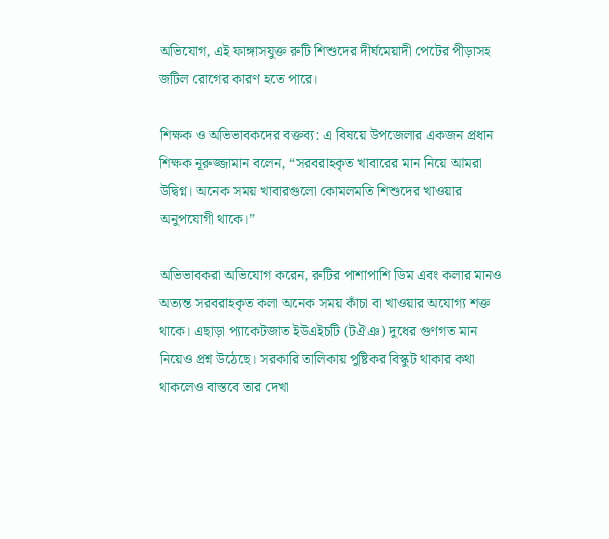অভিযোগ, এই ফাঙ্গাসযুক্ত রুটি শিশুদের দীর্ঘমেয়াদী পেটের পীড়াসহ জটিল রোগের কারণ হতে পারে।

শিক্ষক ও অভিভাবকদের বক্তব্য: এ বিষয়ে উপজেলার একজন প্রধান শিক্ষক নূরুজ্জামান বলেন, “সরবরাহকৃত খাবারের মান নিয়ে আমরা উদ্বিগ্ন। অনেক সময় খাবারগুলো কোমলমতি শিশুদের খাওয়ার অনুপযোগী থাকে।”

অভিভাবকরা অভিযোগ করেন, রুটির পাশাপাশি ডিম এবং কলার মানও অত্যন্ত সরবরাহকৃত কলা অনেক সময় কাঁচা বা খাওয়ার অযোগ্য শক্ত থাকে। এছাড়া প্যাকেটজাত ইউএইচটি (টঐঞ) দুধের গুণগত মান নিয়েও প্রশ্ন উঠেছে। সরকারি তালিকায় পুষ্টিকর বিস্কুট থাকার কথা থাকলেও বাস্তবে তার দেখা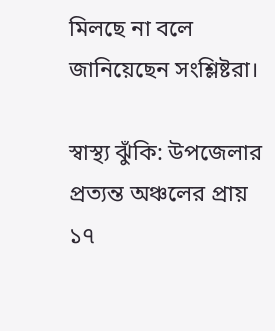মিলছে না বলে জানিয়েছেন সংশ্লিষ্টরা।

স্বাস্থ্য ঝুঁকি: উপজেলার প্রত্যন্ত অঞ্চলের প্রায় ১৭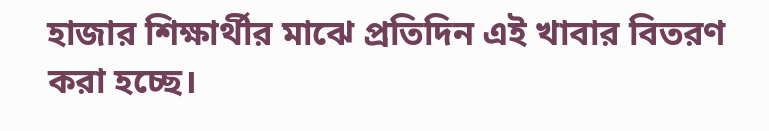হাজার শিক্ষার্থীর মাঝে প্রতিদিন এই খাবার বিতরণ করা হচ্ছে।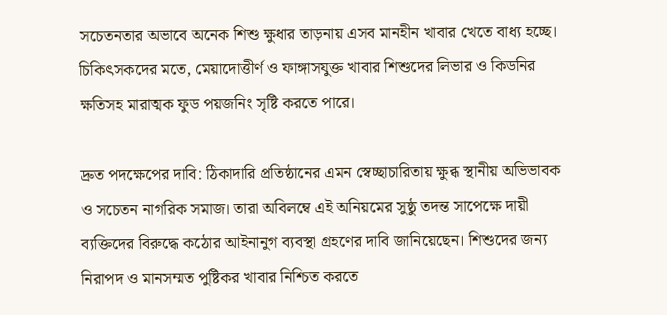সচেতনতার অভাবে অনেক শিশু ক্ষুধার তাড়নায় এসব মানহীন খাবার খেতে বাধ্য হচ্ছে। চিকিৎসকদের মতে, মেয়াদোত্তীর্ণ ও ফাঙ্গাসযুক্ত খাবার শিশুদের লিভার ও কিডনির ক্ষতিসহ মারাত্মক ফুড পয়জনিং সৃষ্টি করতে পারে।

দ্রুত পদক্ষেপের দাবি: ঠিকাদারি প্রতিষ্ঠানের এমন স্বেচ্ছাচারিতায় ক্ষুব্ধ স্থানীয় অভিভাবক ও সচেতন নাগরিক সমাজ। তারা অবিলম্বে এই অনিয়মের সুষ্ঠু তদন্ত সাপেক্ষে দায়ী ব্যক্তিদের বিরুদ্ধে কঠোর আইনানুগ ব্যবস্থা গ্রহণের দাবি জানিয়েছেন। শিশুদের জন্য নিরাপদ ও মানসম্মত পুষ্টিকর খাবার নিশ্চিত করতে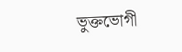ভুক্তভোগী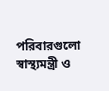পরিবারগুলো স্বাস্থ্যমন্ত্রী ও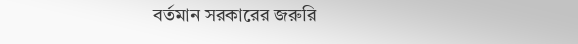বর্তমান সরকারের জরুরি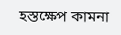হস্তক্ষেপ কামনা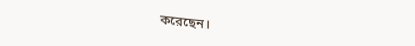করেছেন।